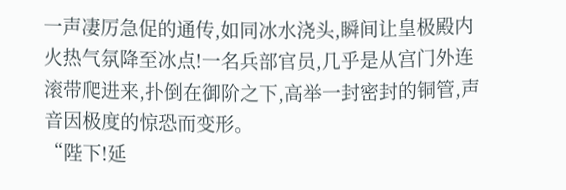一声凄厉急促的通传,如同冰水浇头,瞬间让皇极殿内火热气氛降至冰点!一名兵部官员,几乎是从宫门外连滚带爬进来,扑倒在御阶之下,高举一封密封的铜管,声音因极度的惊恐而变形。
“陛下!延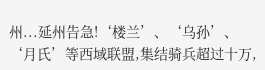州...延州告急!‘楼兰’、‘乌孙’、‘月氏’等西域联盟,集结骑兵超过十万,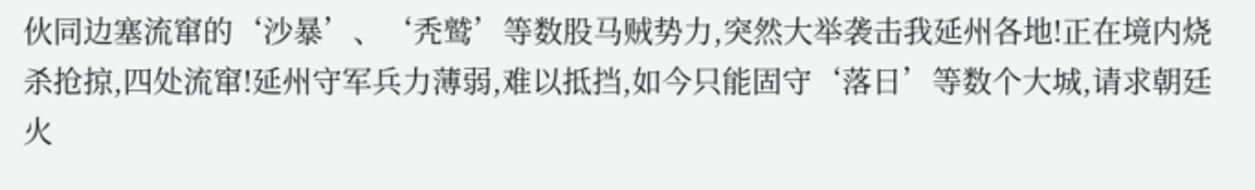伙同边塞流窜的‘沙暴’、‘秃鹫’等数股马贼势力,突然大举袭击我延州各地!正在境内烧杀抢掠,四处流窜!延州守军兵力薄弱,难以抵挡,如今只能固守‘落日’等数个大城,请求朝廷火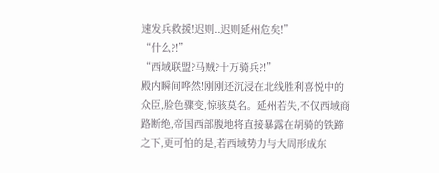速发兵救援!迟则..迟则延州危矣!”
“什么?!”
“西域联盟?马贼?十万骑兵?!”
殿内瞬间哗然!刚刚还沉浸在北线胜利喜悦中的众臣,脸色骤变,惊骇莫名。延州若失,不仅西域商路断绝,帝国西部腹地将直接暴露在胡骑的铁蹄之下,更可怕的是,若西域势力与大周形成东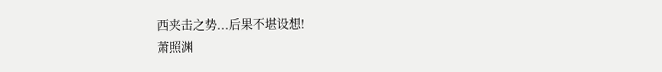西夹击之势...后果不堪设想!
萧照渊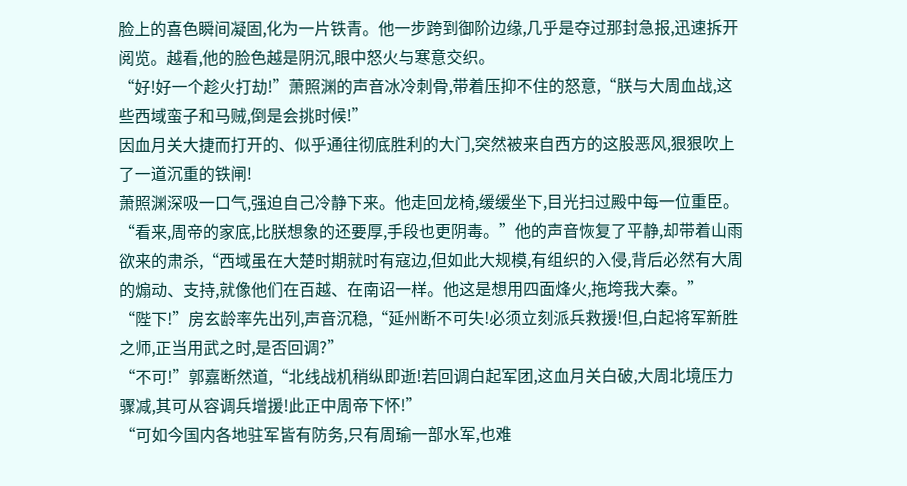脸上的喜色瞬间凝固,化为一片铁青。他一步跨到御阶边缘,几乎是夺过那封急报,迅速拆开阅览。越看,他的脸色越是阴沉,眼中怒火与寒意交织。
“好!好一个趁火打劫!”萧照渊的声音冰冷刺骨,带着压抑不住的怒意,“朕与大周血战,这些西域蛮子和马贼,倒是会挑时候!”
因血月关大捷而打开的、似乎通往彻底胜利的大门,突然被来自西方的这股恶风,狠狠吹上了一道沉重的铁闸!
萧照渊深吸一口气,强迫自己冷静下来。他走回龙椅,缓缓坐下,目光扫过殿中每一位重臣。
“看来,周帝的家底,比朕想象的还要厚,手段也更阴毒。”他的声音恢复了平静,却带着山雨欲来的肃杀,“西域虽在大楚时期就时有寇边,但如此大规模,有组织的入侵,背后必然有大周的煽动、支持,就像他们在百越、在南诏一样。他这是想用四面烽火,拖垮我大秦。”
“陛下!”房玄龄率先出列,声音沉稳,“延州断不可失!必须立刻派兵救援!但,白起将军新胜之师,正当用武之时,是否回调?”
“不可!”郭嘉断然道,“北线战机稍纵即逝!若回调白起军团,这血月关白破,大周北境压力骤减,其可从容调兵增援!此正中周帝下怀!”
“可如今国内各地驻军皆有防务,只有周瑜一部水军,也难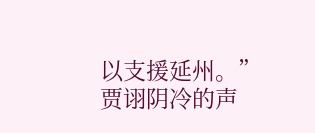以支援延州。”
贾诩阴冷的声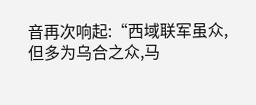音再次响起:“西域联军虽众,但多为乌合之众,马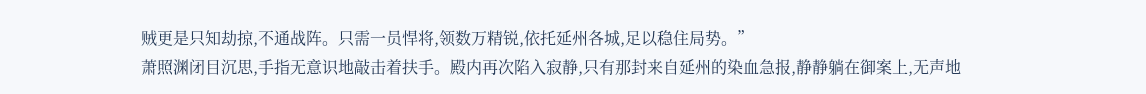贼更是只知劫掠,不通战阵。只需一员悍将,领数万精锐,依托延州各城,足以稳住局势。”
萧照渊闭目沉思,手指无意识地敲击着扶手。殿内再次陷入寂静,只有那封来自延州的染血急报,静静躺在御案上,无声地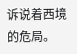诉说着西境的危局。